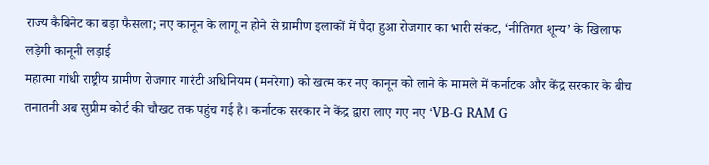राज्य कैबिनेट का बड़ा फैसला; नए कानून के लागू न होने से ग्रामीण इलाकों में पैदा हुआ रोजगार का भारी संकट, ‘नीतिगत शून्य’ के खिलाफ लड़ेगी कानूनी लड़ाई
महात्मा गांधी राष्ट्रीय ग्रामीण रोजगार गारंटी अधिनियम (मनरेगा) को खत्म कर नए कानून को लाने के मामले में कर्नाटक और केंद्र सरकार के बीच तनातनी अब सुप्रीम कोर्ट की चौखट तक पहुंच गई है। कर्नाटक सरकार ने केंद्र द्वारा लाए गए नए ‘VB-G RAM G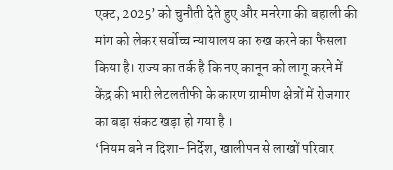एक्ट, 2025’ को चुनौती देते हुए और मनरेगा की बहाली की मांग को लेकर सर्वोच्च न्यायालय का रुख करने का फैसला किया है। राज्य का तर्क है कि नए कानून को लागू करने में केंद्र की भारी लेटलतीफी के कारण ग्रामीण क्षेत्रों में रोजगार का बड़ा संकट खड़ा हो गया है ।
‘नियम बने न दिशा-निर्देश, खालीपन से लाखों परिवार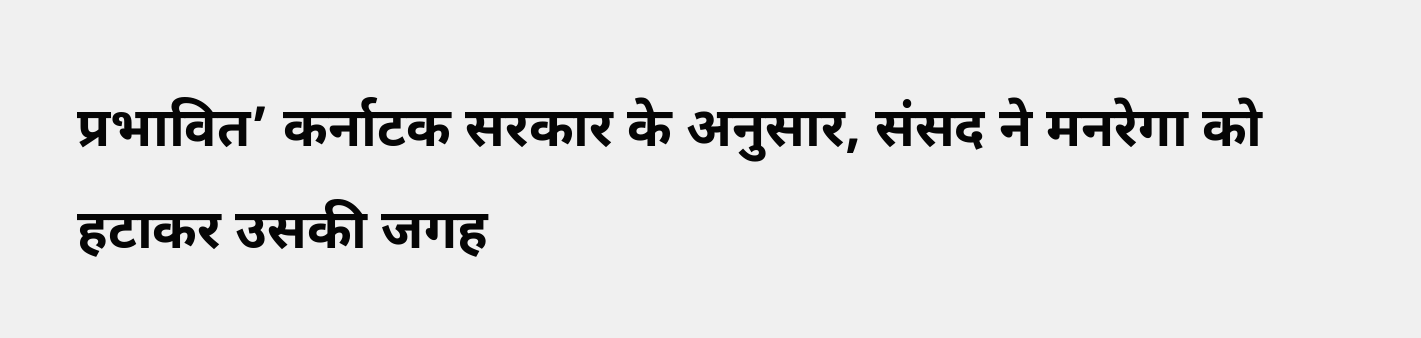प्रभावित’ कर्नाटक सरकार के अनुसार, संसद ने मनरेगा को हटाकर उसकी जगह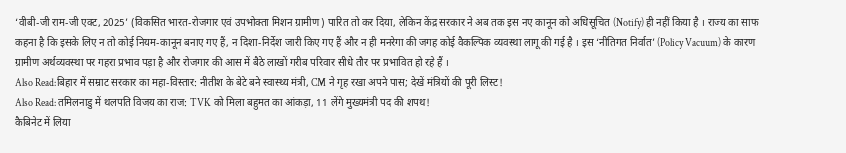‘वीबी-जी राम-जी एक्ट, 2025’ (विकसित भारत-रोजगार एवं उपभोक्ता मिशन ग्रामीण) पारित तो कर दिया, लेकिन केंद्र सरकार ने अब तक इस नए कानून को अधिसूचित (Notify) ही नहीं किया है । राज्य का साफ कहना है कि इसके लिए न तो कोई नियम-कानून बनाए गए हैं, न दिशा-निर्देश जारी किए गए हैं और न ही मनरेगा की जगह कोई वैकल्पिक व्यवस्था लागू की गई है । इस ‘नीतिगत निर्वात’ (Policy Vacuum) के कारण ग्रामीण अर्थव्यवस्था पर गहरा प्रभाव पड़ा है और रोजगार की आस में बैठे लाखों गरीब परिवार सीधे तौर पर प्रभावित हो रहे हैं ।
Also Read:बिहार में सम्राट सरकार का महा-विस्तार: नीतीश के बेटे बने स्वास्थ्य मंत्री, CM ने गृह रखा अपने पास; देखें मंत्रियों की पूरी लिस्ट!
Also Read: तमिलनाडु में थलपति विजय का राज: TVK को मिला बहुमत का आंकड़ा, 11 लेंगे मुख्यमंत्री पद की शपथ!
कैबिनेट में लिया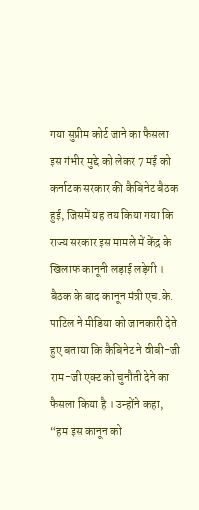गया सुप्रीम कोर्ट जाने का फैसला इस गंभीर मुद्दे को लेकर 7 मई को कर्नाटक सरकार की कैबिनेट बैठक हुई, जिसमें यह तय किया गया कि राज्य सरकार इस मामले में केंद्र के खिलाफ कानूनी लड़ाई लड़ेगी । बैठक के बाद कानून मंत्री एच.के. पाटिल ने मीडिया को जानकारी देते हुए बताया कि कैबिनेट ने वीबी-जी राम-जी एक्ट को चुनौती देने का फैसला किया है । उन्होंने कहा, “हम इस कानून को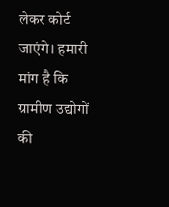लेकर कोर्ट जाएंगे। हमारी मांग है कि ग्रामीण उद्योगों की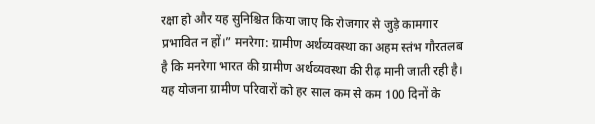रक्षा हो और यह सुनिश्चित किया जाए कि रोजगार से जुड़े कामगार प्रभावित न हों।” मनरेगा: ग्रामीण अर्थव्यवस्था का अहम स्तंभ गौरतलब है कि मनरेगा भारत की ग्रामीण अर्थव्यवस्था की रीढ़ मानी जाती रही है। यह योजना ग्रामीण परिवारों को हर साल कम से कम 100 दिनों के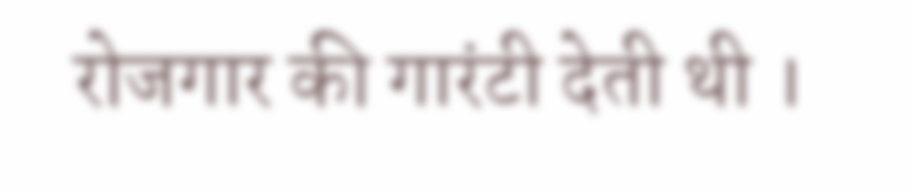रोजगार की गारंटी देती थी ।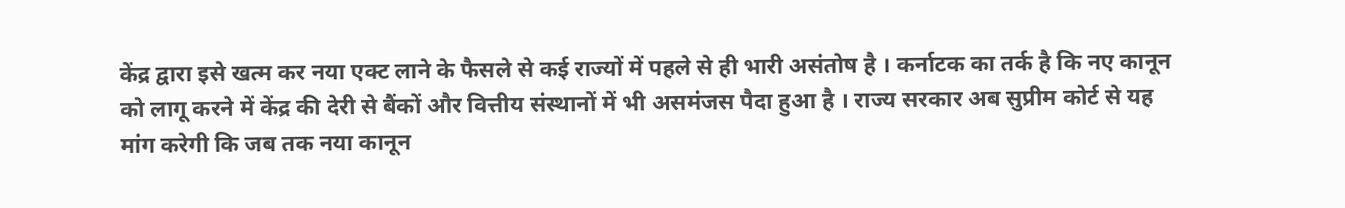केंद्र द्वारा इसे खत्म कर नया एक्ट लाने के फैसले से कई राज्यों में पहले से ही भारी असंतोष है । कर्नाटक का तर्क है कि नए कानून को लागू करने में केंद्र की देरी से बैंकों और वित्तीय संस्थानों में भी असमंजस पैदा हुआ है । राज्य सरकार अब सुप्रीम कोर्ट से यह मांग करेगी कि जब तक नया कानून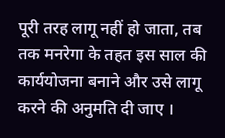पूरी तरह लागू नहीं हो जाता, तब तक मनरेगा के तहत इस साल की कार्ययोजना बनाने और उसे लागू करने की अनुमति दी जाए ।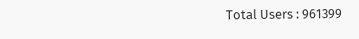Total Users : 961399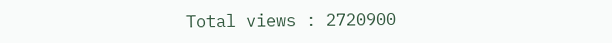Total views : 2720900